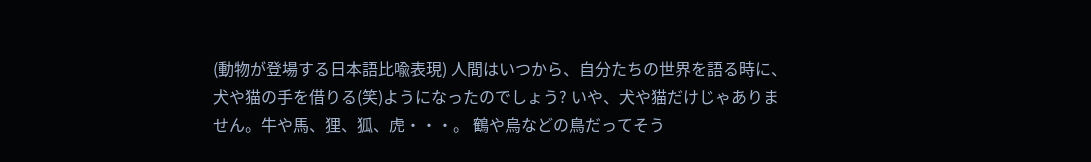(動物が登場する日本語比喩表現) 人間はいつから、自分たちの世界を語る時に、 犬や猫の手を借りる(笑)ようになったのでしょう? いや、犬や猫だけじゃありません。牛や馬、狸、狐、虎・・・。 鶴や烏などの鳥だってそう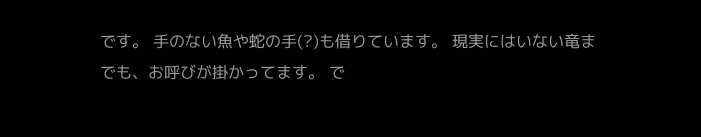です。 手のない魚や蛇の手(?)も借りています。 現実にはいない竜までも、お呼びが掛かってます。 で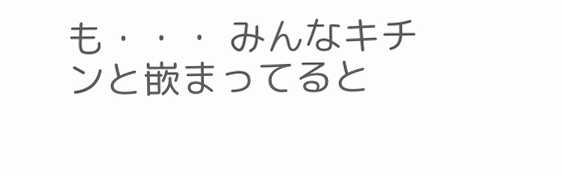も・・・ みんなキチンと嵌まってると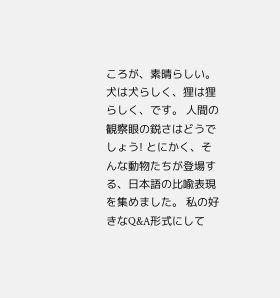ころが、素晴らしい。犬は犬らしく、狸は狸らしく、です。 人間の観察眼の鋭さはどうでしょう! とにかく、そんな動物たちが登場する、日本語の比喩表現を集めました。 私の好きなQ&A形式にして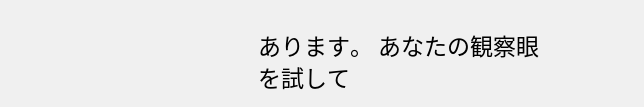あります。 あなたの観察眼を試して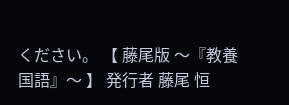ください。 【 藤尾版 〜『教養国語』〜 】 発行者 藤尾 恒